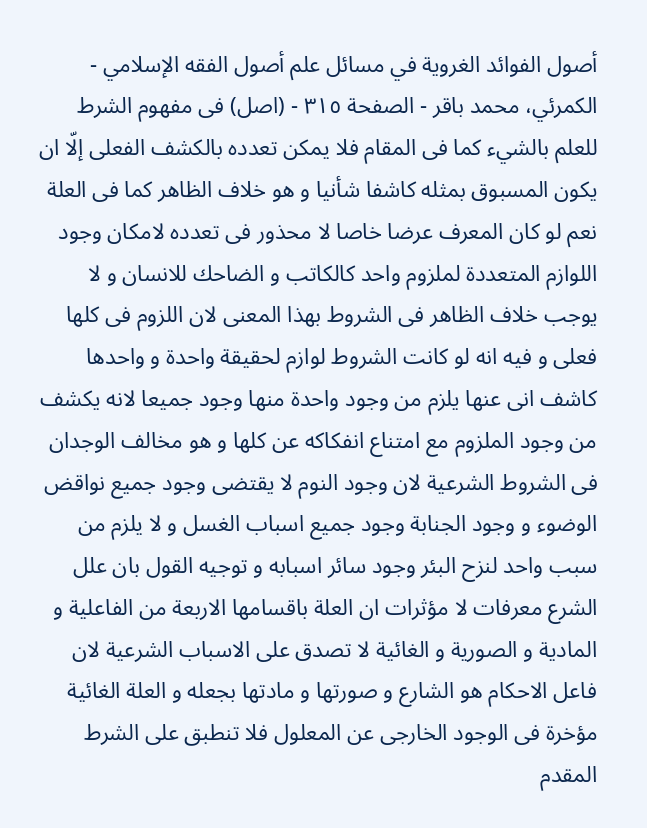أصول الفوائد الغروية في مسائل علم أصول الفقه الإسلامي - الكمرئي، محمد باقر - الصفحة ٣١٥ - (اصل) فى مفهوم الشرط
للعلم بالشيء كما فى المقام فلا يمكن تعدده بالكشف الفعلى إلّا ان يكون المسبوق بمثله كاشفا شأنيا و هو خلاف الظاهر كما فى العلة نعم لو كان المعرف عرضا خاصا لا محذور فى تعدده لامكان وجود اللوازم المتعددة لملزوم واحد كالكاتب و الضاحك للانسان و لا يوجب خلاف الظاهر فى الشروط بهذا المعنى لان اللزوم فى كلها فعلى و فيه انه لو كانت الشروط لوازم لحقيقة واحدة و واحدها كاشف انى عنها يلزم من وجود واحدة منها وجود جميعا لانه يكشف من وجود الملزوم مع امتناع انفكاكه عن كلها و هو مخالف الوجدان فى الشروط الشرعية لان وجود النوم لا يقتضى وجود جميع نواقض الوضوء و وجود الجنابة وجود جميع اسباب الغسل و لا يلزم من سبب واحد لنزح البئر وجود سائر اسبابه و توجيه القول بان علل الشرع معرفات لا مؤثرات ان العلة باقسامها الاربعة من الفاعلية و المادية و الصورية و الغائية لا تصدق على الاسباب الشرعية لان فاعل الاحكام هو الشارع و صورتها و مادتها بجعله و العلة الغائية مؤخرة فى الوجود الخارجى عن المعلول فلا تنطبق على الشرط المقدم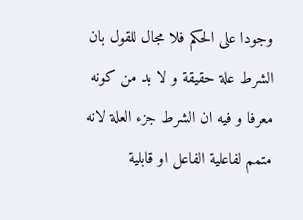وجودا على الحكم فلا مجال للقول بان الشرط علة حقيقة و لا بد من كونه معرفا و فيه ان الشرط جزء العلة لانه متمم لفاعلية الفاعل او قابلية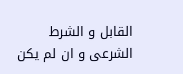القابل و الشرط الشرعى و ان لم يكن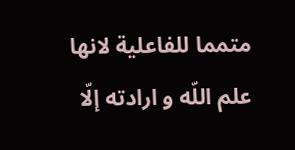متمما للفاعلية لانها علم اللّه و ارادته إلّا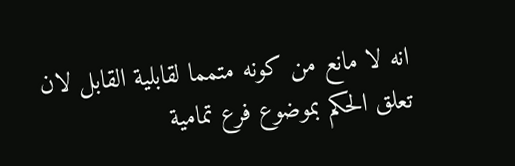انه لا مانع من كونه متمما لقابلية القابل لان تعلق الحكم بموضوع فرع تمامية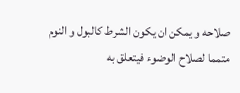صلاحه و يمكن ان يكون الشرط كالبول و النوم متمما لصلاح الوضوء فيتعلق به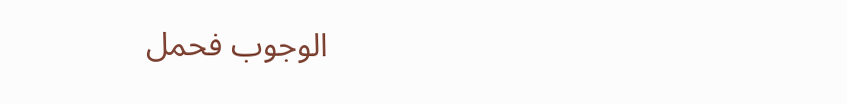الوجوب فحمل